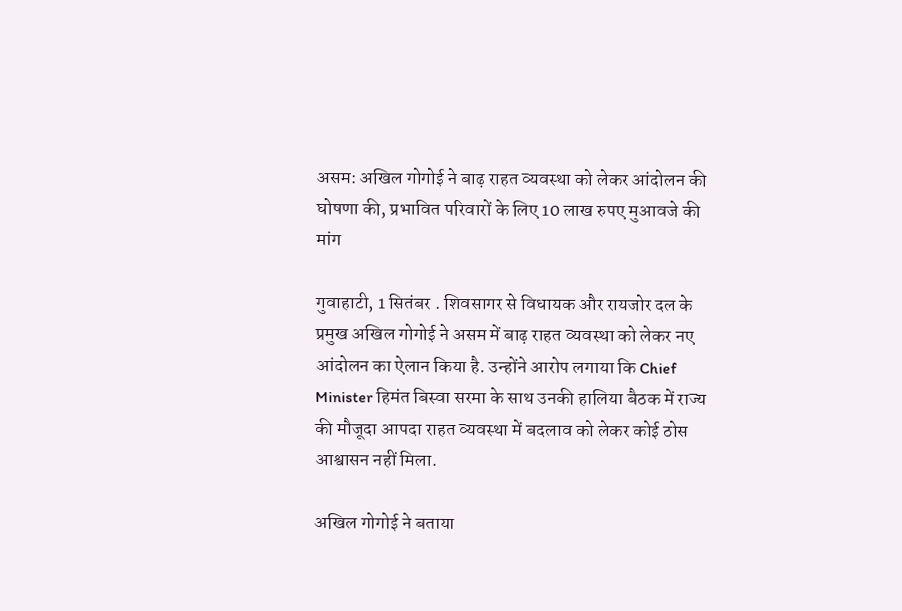असम: अखिल गोगोई ने बाढ़ राहत व्यवस्था को लेकर आंदोलन की घोषणा की, प्रभावित परिवारों के लिए 10 लाख रुपए मुआवजे की मांग

गुवाहाटी, 1 सितंबर . शिवसागर से विधायक और रायजोर दल के प्रमुख अखिल गोगोई ने असम में बाढ़ राहत व्यवस्था को लेकर नए आंदोलन का ऐलान किया है. उन्होंने आरोप लगाया कि Chief Minister हिमंत बिस्वा सरमा के साथ उनकी हालिया बैठक में राज्य की मौजूदा आपदा राहत व्यवस्था में बदलाव को लेकर कोई ठोस आश्वासन नहीं मिला.

अखिल गोगोई ने बताया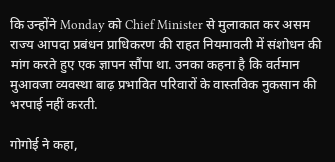कि उन्होंने Monday को Chief Minister से मुलाकात कर असम राज्य आपदा प्रबंधन प्राधिकरण की राहत नियमावली में संशोधन की मांग करते हुए एक ज्ञापन सौंपा था. उनका कहना है कि वर्तमान मुआवजा व्यवस्था बाढ़ प्रभावित परिवारों के वास्तविक नुकसान की भरपाई नहीं करती.

गोगोई ने कहा,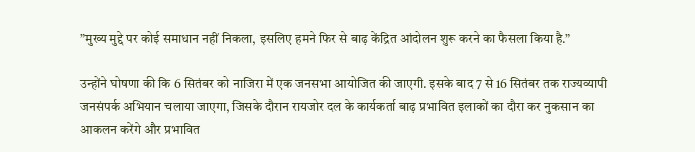”मुख्य मुद्दे पर कोई समाधान नहीं निकला, इसलिए हमने फिर से बाढ़ केंद्रित आंदोलन शुरू करने का फैसला किया है.”

उन्होंने घोषणा की कि 6 सितंबर को नाजिरा में एक जनसभा आयोजित की जाएगी. इसके बाद 7 से 16 सितंबर तक राज्यव्यापी जनसंपर्क अभियान चलाया जाएगा, जिसके दौरान रायजोर दल के कार्यकर्ता बाढ़ प्रभावित इलाकों का दौरा कर नुकसान का आकलन करेंगे और प्रभावित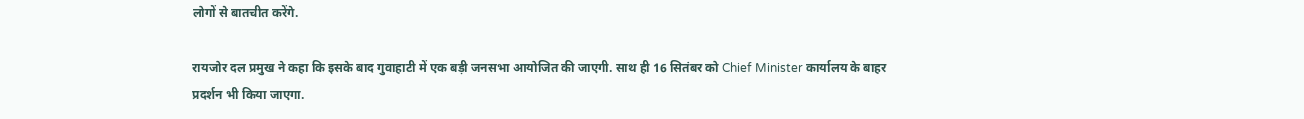लोगों से बातचीत करेंगे.

रायजोर दल प्रमुख ने कहा कि इसके बाद गुवाहाटी में एक बड़ी जनसभा आयोजित की जाएगी. साथ ही 16 सितंबर को Chief Minister कार्यालय के बाहर प्रदर्शन भी किया जाएगा.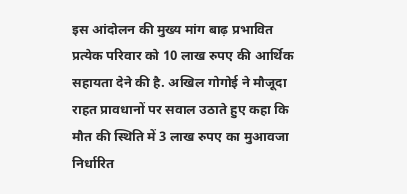इस आंदोलन की मुख्य मांग बाढ़ प्रभावित प्रत्येक परिवार को 10 लाख रुपए की आर्थिक सहायता देने की है. अखिल गोगोई ने मौजूदा राहत प्रावधानों पर सवाल उठाते हुए कहा कि मौत की स्थिति में 3 लाख रुपए का मुआवजा निर्धारित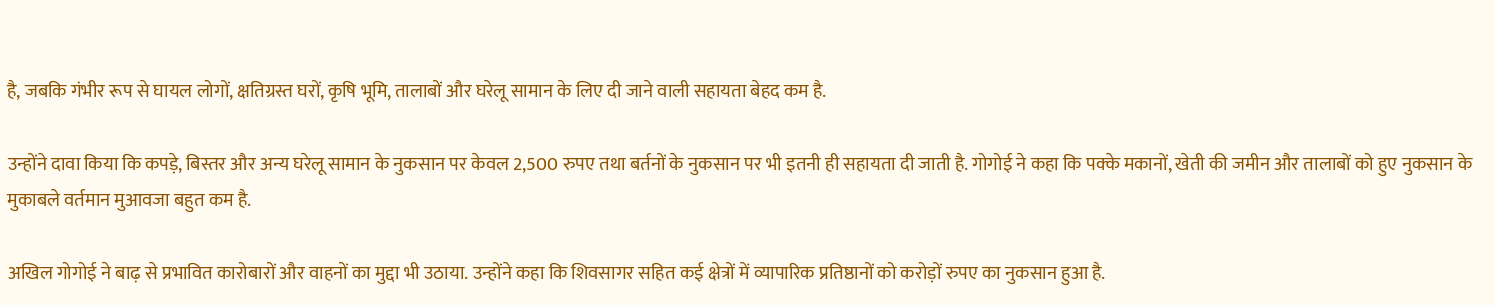है, जबकि गंभीर रूप से घायल लोगों, क्षतिग्रस्त घरों, कृषि भूमि, तालाबों और घरेलू सामान के लिए दी जाने वाली सहायता बेहद कम है.

उन्होंने दावा किया कि कपड़े, बिस्तर और अन्य घरेलू सामान के नुकसान पर केवल 2,500 रुपए तथा बर्तनों के नुकसान पर भी इतनी ही सहायता दी जाती है. गोगोई ने कहा कि पक्के मकानों, खेती की जमीन और तालाबों को हुए नुकसान के मुकाबले वर्तमान मुआवजा बहुत कम है.

अखिल गोगोई ने बाढ़ से प्रभावित कारोबारों और वाहनों का मुद्दा भी उठाया. उन्होंने कहा कि शिवसागर सहित कई क्षेत्रों में व्यापारिक प्रतिष्ठानों को करोड़ों रुपए का नुकसान हुआ है.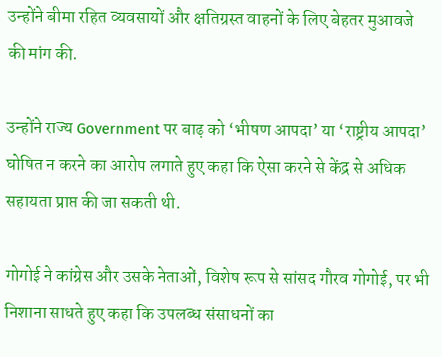उन्होंने बीमा रहित व्यवसायों और क्षतिग्रस्त वाहनों के लिए बेहतर मुआवजे की मांग की.

उन्होंने राज्य Government पर बाढ़ को ‘भीषण आपदा’ या ‘राष्ट्रीय आपदा’ घोषित न करने का आरोप लगाते हुए कहा कि ऐसा करने से केंद्र से अधिक सहायता प्राप्त की जा सकती थी.

गोगोई ने कांग्रेस और उसके नेताओं, विशेष रूप से सांसद गौरव गोगोई, पर भी निशाना साधते हुए कहा कि उपलब्ध संसाधनों का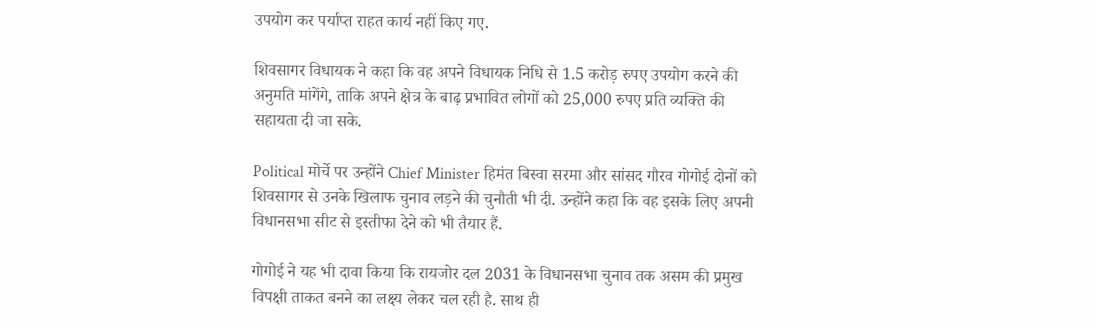उपयोग कर पर्याप्त राहत कार्य नहीं किए गए.

शिवसागर विधायक ने कहा कि वह अपने विधायक निधि से 1.5 करोड़ रुपए उपयोग करने की अनुमति मांगेंगे, ताकि अपने क्षेत्र के बाढ़ प्रभावित लोगों को 25,000 रुपए प्रति व्यक्ति की सहायता दी जा सके.

Political मोर्चे पर उन्होंने Chief Minister हिमंत बिस्वा सरमा और सांसद गौरव गोगोई दोनों को शिवसागर से उनके खिलाफ चुनाव लड़ने की चुनौती भी दी. उन्होंने कहा कि वह इसके लिए अपनी विधानसभा सीट से इस्तीफा देने को भी तैयार हैं.

गोगोई ने यह भी दावा किया कि रायजोर दल 2031 के विधानसभा चुनाव तक असम की प्रमुख विपक्षी ताकत बनने का लक्ष्य लेकर चल रही है. साथ ही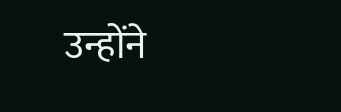उन्होंने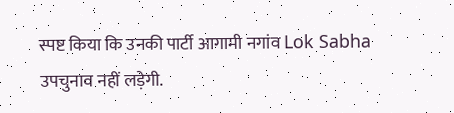स्पष्ट किया कि उनकी पार्टी आगामी नगांव Lok Sabha उपचुनाव नहीं लड़ेगी.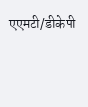एएमटी/डीकेपी